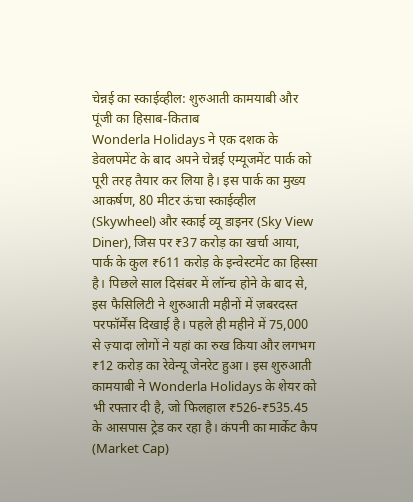चेन्नई का स्काईव्हील: शुरुआती कामयाबी और पूंजी का हिसाब-किताब
Wonderla Holidays ने एक दशक के डेवलपमेंट के बाद अपने चेन्नई एम्यूजमेंट पार्क को पूरी तरह तैयार कर लिया है। इस पार्क का मुख्य आकर्षण, 80 मीटर ऊंचा स्काईव्हील (Skywheel) और स्काई व्यू डाइनर (Sky View Diner), जिस पर ₹37 करोड़ का खर्चा आया, पार्क के कुल ₹611 करोड़ के इन्वेस्टमेंट का हिस्सा है। पिछले साल दिसंबर में लॉन्च होने के बाद से, इस फैसिलिटी ने शुरुआती महीनों में ज़बरदस्त परफॉर्मेंस दिखाई है। पहले ही महीने में 75,000 से ज़्यादा लोगों ने यहां का रुख किया और लगभग ₹12 करोड़ का रेवेन्यू जेनरेट हुआ। इस शुरुआती कामयाबी ने Wonderla Holidays के शेयर को भी रफ्तार दी है, जो फिलहाल ₹526-₹535.45 के आसपास ट्रेड कर रहा है। कंपनी का मार्केट कैप (Market Cap)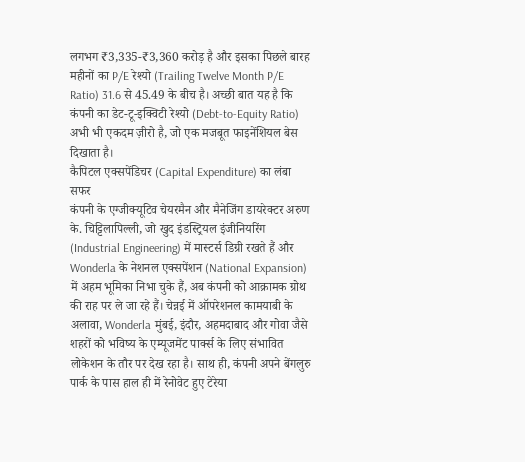लगभग ₹3,335-₹3,360 करोड़ है और इसका पिछले बारह महीनों का P/E रेश्यो (Trailing Twelve Month P/E Ratio) 31.6 से 45.49 के बीच है। अच्छी बात यह है कि कंपनी का डेट-टू-इक्विटी रेश्यो (Debt-to-Equity Ratio) अभी भी एकदम ज़ीरो है, जो एक मजबूत फाइनेंशियल बेस दिखाता है।
कैपिटल एक्सपेंडिचर (Capital Expenditure) का लंबा सफर
कंपनी के एग्जीक्यूटिव चेयरमैन और मैनेजिंग डायरेक्टर अरुण के. चिट्टिलापिल्ली, जो खुद इंडस्ट्रियल इंजीनियरिंग (Industrial Engineering) में मास्टर्स डिग्री रखते हैं और Wonderla के नेशनल एक्सपेंशन (National Expansion) में अहम भूमिका निभा चुके हैं, अब कंपनी को आक्रामक ग्रोथ की राह पर ले जा रहे हैं। चेन्नई में ऑपरेशनल कामयाबी के अलावा, Wonderla मुंबई, इंदौर, अहमदाबाद और गोवा जैसे शहरों को भविष्य के एम्यूजमेंट पार्क्स के लिए संभावित लोकेशन के तौर पर देख रहा है। साथ ही, कंपनी अपने बेंगलुरु पार्क के पास हाल ही में रेनोवेट हुए टेरेया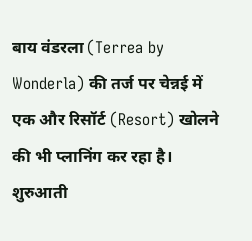बाय वंडरला (Terrea by Wonderla) की तर्ज पर चेन्नई में एक और रिसॉर्ट (Resort) खोलने की भी प्लानिंग कर रहा है। शुरुआती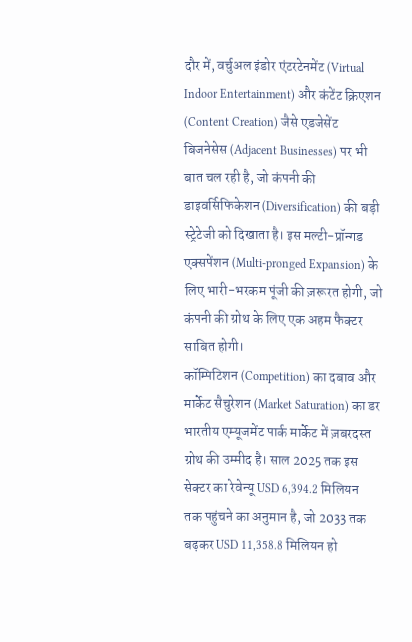दौर में, वर्चुअल इंडोर एंटरटेनमेंट (Virtual Indoor Entertainment) और कंटेंट क्रिएशन (Content Creation) जैसे एडजेसेंट बिजनेसेस (Adjacent Businesses) पर भी बात चल रही है, जो कंपनी की डाइवर्सिफिकेशन (Diversification) की बड़ी स्ट्रेटेजी को दिखाता है। इस मल्टी-प्रॉन्गड एक्सपेंशन (Multi-pronged Expansion) के लिए भारी-भरकम पूंजी की ज़रूरत होगी, जो कंपनी की ग्रोथ के लिए एक अहम फैक्टर साबित होगी।
कॉम्पिटिशन (Competition) का दबाव और मार्केट सैचुरेशन (Market Saturation) का डर
भारतीय एम्यूजमेंट पार्क मार्केट में ज़बरदस्त ग्रोथ की उम्मीद है। साल 2025 तक इस सेक्टर का रेवेन्यू USD 6,394.2 मिलियन तक पहुंचने का अनुमान है, जो 2033 तक बढ़कर USD 11,358.8 मिलियन हो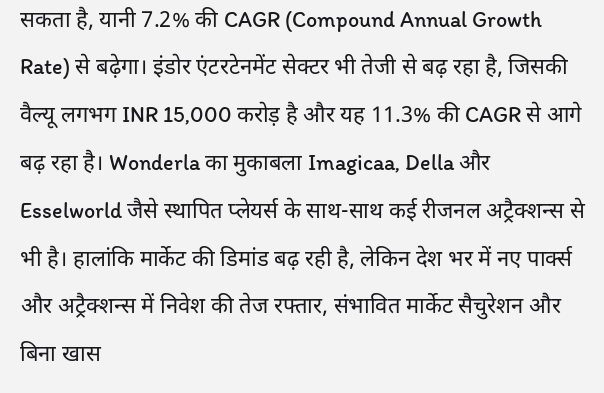सकता है, यानी 7.2% की CAGR (Compound Annual Growth Rate) से बढ़ेगा। इंडोर एंटरटेनमेंट सेक्टर भी तेजी से बढ़ रहा है, जिसकी वैल्यू लगभग INR 15,000 करोड़ है और यह 11.3% की CAGR से आगे बढ़ रहा है। Wonderla का मुकाबला Imagicaa, Della और Esselworld जैसे स्थापित प्लेयर्स के साथ-साथ कई रीजनल अट्रैक्शन्स से भी है। हालांकि मार्केट की डिमांड बढ़ रही है, लेकिन देश भर में नए पार्क्स और अट्रैक्शन्स में निवेश की तेज रफ्तार, संभावित मार्केट सैचुरेशन और बिना खास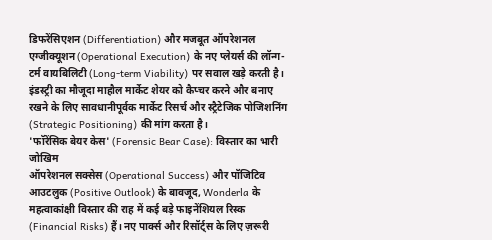डिफरेंसिएशन (Differentiation) और मजबूत ऑपरेशनल एग्जीक्यूशन (Operational Execution) के नए प्लेयर्स की लॉन्ग-टर्म वायबिलिटी (Long-term Viability) पर सवाल खड़े करती है। इंडस्ट्री का मौजूदा माहौल मार्केट शेयर को कैप्चर करने और बनाए रखने के लिए सावधानीपूर्वक मार्केट रिसर्च और स्ट्रैटेजिक पोजिशनिंग (Strategic Positioning) की मांग करता है।
'फॉरेंसिक बेयर केस' (Forensic Bear Case): विस्तार का भारी जोखिम
ऑपरेशनल सक्सेस (Operational Success) और पॉजिटिव आउटलुक (Positive Outlook) के बावजूद, Wonderla के महत्वाकांक्षी विस्तार की राह में कई बड़े फाइनेंशियल रिस्क (Financial Risks) हैं। नए पार्क्स और रिसॉर्ट्स के लिए ज़रूरी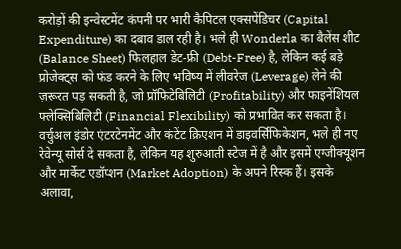करोड़ों की इन्वेस्टमेंट कंपनी पर भारी कैपिटल एक्सपेंडिचर (Capital Expenditure) का दबाव डाल रही है। भले ही Wonderla का बैलेंस शीट (Balance Sheet) फिलहाल डेट-फ्री (Debt-Free) है, लेकिन कई बड़े प्रोजेक्ट्स को फंड करने के लिए भविष्य में लीवरेज (Leverage) लेने की ज़रूरत पड़ सकती है, जो प्रॉफिटेबिलिटी (Profitability) और फाइनेंशियल फ्लेक्सिबिलिटी (Financial Flexibility) को प्रभावित कर सकता है। वर्चुअल इंडोर एंटरटेनमेंट और कंटेंट क्रिएशन में डाइवर्सिफिकेशन, भले ही नए रेवेन्यू सोर्स दे सकता है, लेकिन यह शुरुआती स्टेज में है और इसमें एग्जीक्यूशन और मार्केट एडॉप्शन (Market Adoption) के अपने रिस्क हैं। इसके अलावा,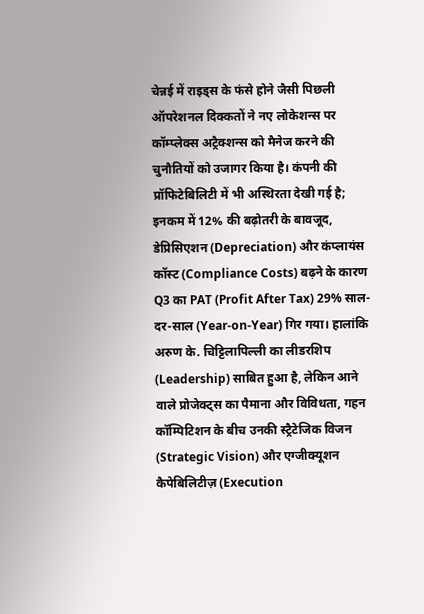चेन्नई में राइड्स के फंसे होने जैसी पिछली ऑपरेशनल दिक्कतों ने नए लोकेशन्स पर कॉम्प्लेक्स अट्रैक्शन्स को मैनेज करने की चुनौतियों को उजागर किया है। कंपनी की प्रॉफिटेबिलिटी में भी अस्थिरता देखी गई है; इनकम में 12% की बढ़ोतरी के बावजूद, डेप्रिसिएशन (Depreciation) और कंप्लायंस कॉस्ट (Compliance Costs) बढ़ने के कारण Q3 का PAT (Profit After Tax) 29% साल-दर-साल (Year-on-Year) गिर गया। हालांकि अरुण के. चिट्टिलापिल्ली का लीडरशिप (Leadership) साबित हुआ है, लेकिन आने वाले प्रोजेक्ट्स का पैमाना और विविधता, गहन कॉम्पिटिशन के बीच उनकी स्ट्रैटेजिक विजन (Strategic Vision) और एग्जीक्यूशन कैपेबिलिटीज़ (Execution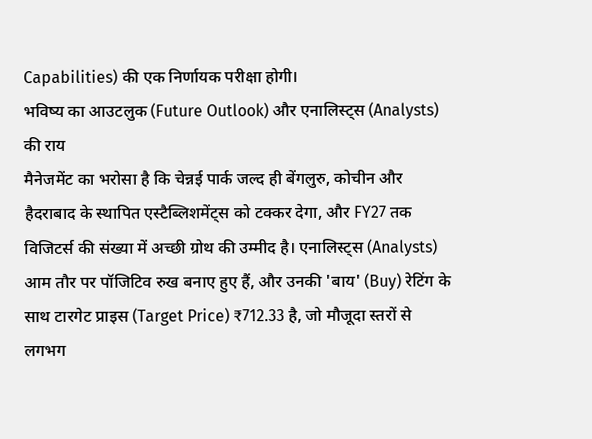Capabilities) की एक निर्णायक परीक्षा होगी।
भविष्य का आउटलुक (Future Outlook) और एनालिस्ट्स (Analysts) की राय
मैनेजमेंट का भरोसा है कि चेन्नई पार्क जल्द ही बेंगलुरु, कोचीन और हैदराबाद के स्थापित एस्टैब्लिशमेंट्स को टक्कर देगा, और FY27 तक विजिटर्स की संख्या में अच्छी ग्रोथ की उम्मीद है। एनालिस्ट्स (Analysts) आम तौर पर पॉजिटिव रुख बनाए हुए हैं, और उनकी 'बाय' (Buy) रेटिंग के साथ टारगेट प्राइस (Target Price) ₹712.33 है, जो मौजूदा स्तरों से लगभग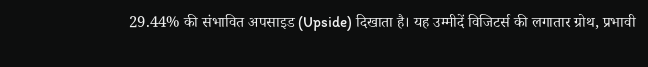29.44% की संभावित अपसाइड (Upside) दिखाता है। यह उम्मीदें विजिटर्स की लगातार ग्रोथ, प्रभावी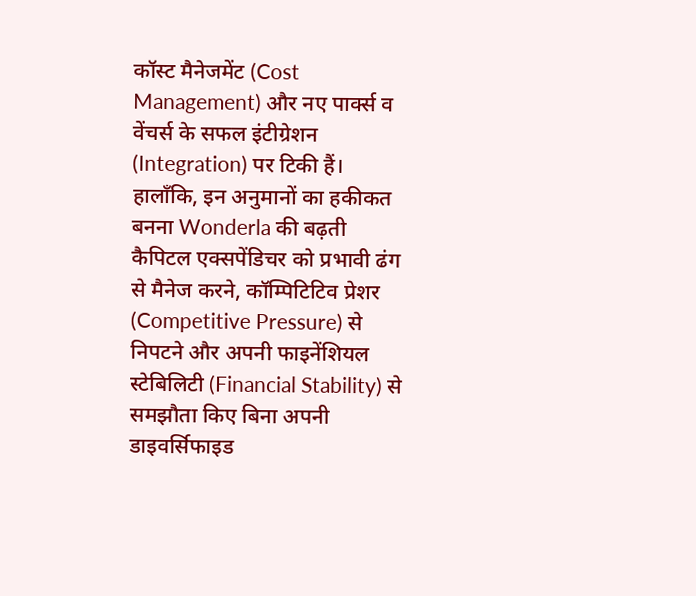कॉस्ट मैनेजमेंट (Cost Management) और नए पार्क्स व वेंचर्स के सफल इंटीग्रेशन (Integration) पर टिकी हैं। हालाँकि, इन अनुमानों का हकीकत बनना Wonderla की बढ़ती कैपिटल एक्सपेंडिचर को प्रभावी ढंग से मैनेज करने, कॉम्पिटिटिव प्रेशर (Competitive Pressure) से निपटने और अपनी फाइनेंशियल स्टेबिलिटी (Financial Stability) से समझौता किए बिना अपनी डाइवर्सिफाइड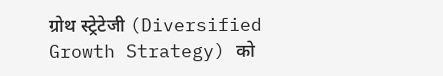ग्रोथ स्ट्रेटेजी (Diversified Growth Strategy) को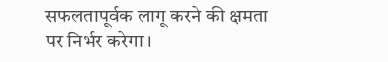सफलतापूर्वक लागू करने की क्षमता पर निर्भर करेगा।